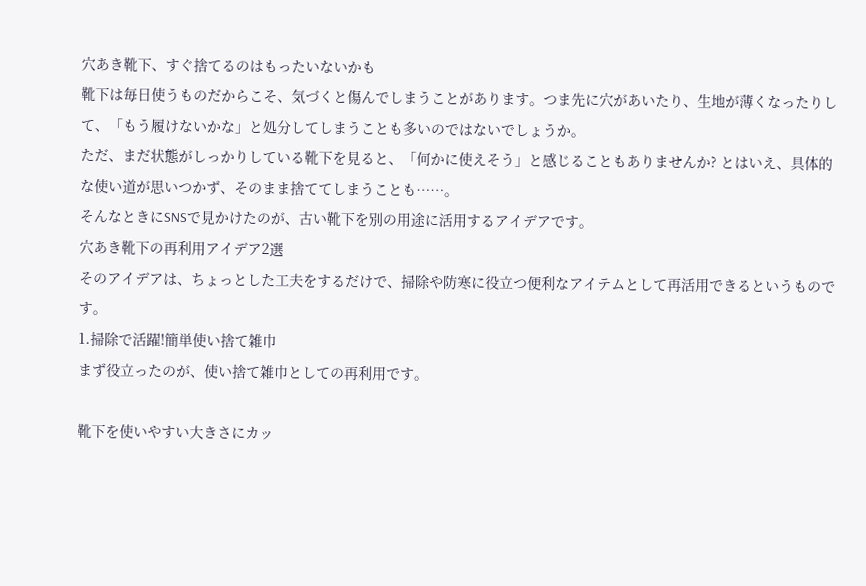穴あき靴下、すぐ捨てるのはもったいないかも
靴下は毎日使うものだからこそ、気づくと傷んでしまうことがあります。つま先に穴があいたり、生地が薄くなったりして、「もう履けないかな」と処分してしまうことも多いのではないでしょうか。
ただ、まだ状態がしっかりしている靴下を見ると、「何かに使えそう」と感じることもありませんか? とはいえ、具体的な使い道が思いつかず、そのまま捨ててしまうことも……。
そんなときにSNSで見かけたのが、古い靴下を別の用途に活用するアイデアです。
穴あき靴下の再利用アイデア2選
そのアイデアは、ちょっとした工夫をするだけで、掃除や防寒に役立つ便利なアイテムとして再活用できるというものです。
1.掃除で活躍!簡単使い捨て雑巾
まず役立ったのが、使い捨て雑巾としての再利用です。

靴下を使いやすい大きさにカッ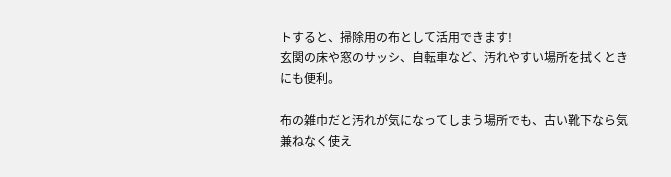トすると、掃除用の布として活用できます!
玄関の床や窓のサッシ、自転車など、汚れやすい場所を拭くときにも便利。

布の雑巾だと汚れが気になってしまう場所でも、古い靴下なら気兼ねなく使え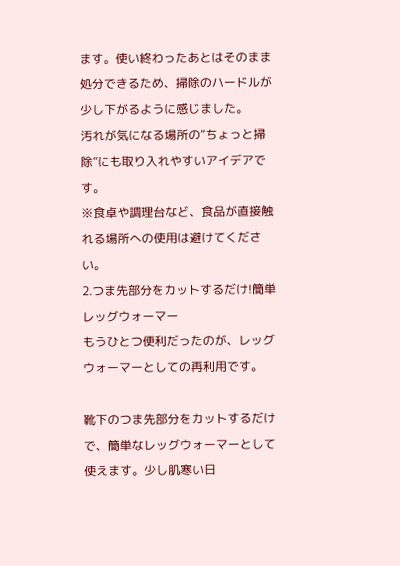ます。使い終わったあとはそのまま処分できるため、掃除のハードルが少し下がるように感じました。
汚れが気になる場所の“ちょっと掃除”にも取り入れやすいアイデアです。
※食卓や調理台など、食品が直接触れる場所への使用は避けてください。
2.つま先部分をカットするだけ!簡単レッグウォーマー
もうひとつ便利だったのが、レッグウォーマーとしての再利用です。

靴下のつま先部分をカットするだけで、簡単なレッグウォーマーとして使えます。少し肌寒い日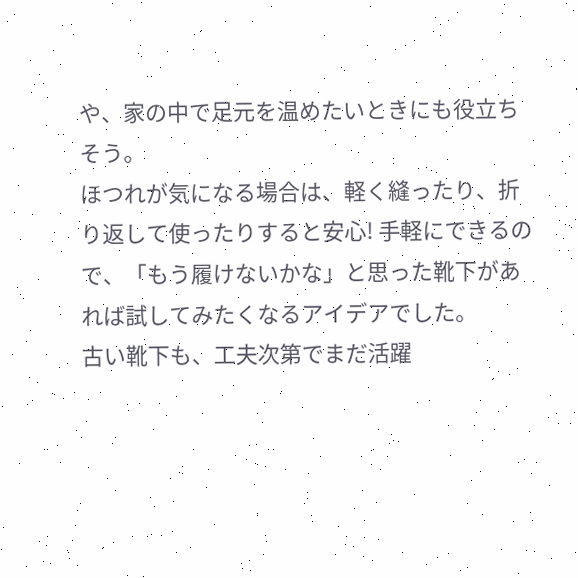や、家の中で足元を温めたいときにも役立ちそう。
ほつれが気になる場合は、軽く縫ったり、折り返して使ったりすると安心! 手軽にできるので、「もう履けないかな」と思った靴下があれば試してみたくなるアイデアでした。
古い靴下も、工夫次第でまだ活躍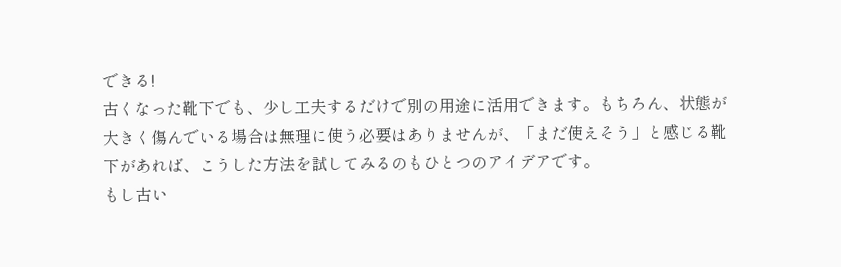できる!
古くなった靴下でも、少し工夫するだけで別の用途に活用できます。もちろん、状態が大きく傷んでいる場合は無理に使う必要はありませんが、「まだ使えそう」と感じる靴下があれば、こうした方法を試してみるのもひとつのアイデアです。
もし古い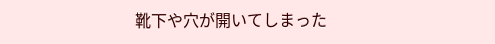靴下や穴が開いてしまった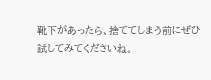靴下があったら、捨ててしまう前にぜひ試してみてくださいね。